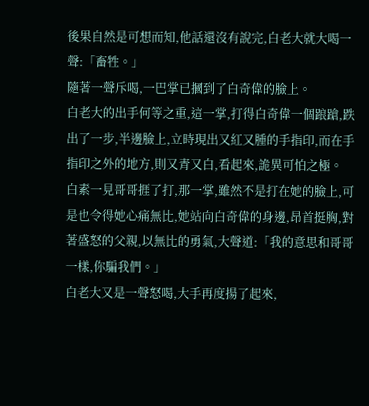後果自然是可想而知,他話還沒有說完,白老大就大喝一聲:「畜牲。」
隨著一聲斥喝,一巴掌已摑到了白奇偉的臉上。
白老大的出手何等之重,這一掌,打得白奇偉一個踉蹌,跌出了一步,半邊臉上,立時現出又紅又腫的手指印,而在手指印之外的地方,則又青又白,看起來,詭異可怕之極。
白素一見哥哥捱了打,那一掌,雖然不是打在她的臉上,可是也令得她心痛無比,她站向白奇偉的身邊,昂首挺胸,對著盛怒的父親,以無比的勇氣,大聲道:「我的意思和哥哥一樣,你騙我們。」
白老大又是一聲怒喝,大手再度揚了起來,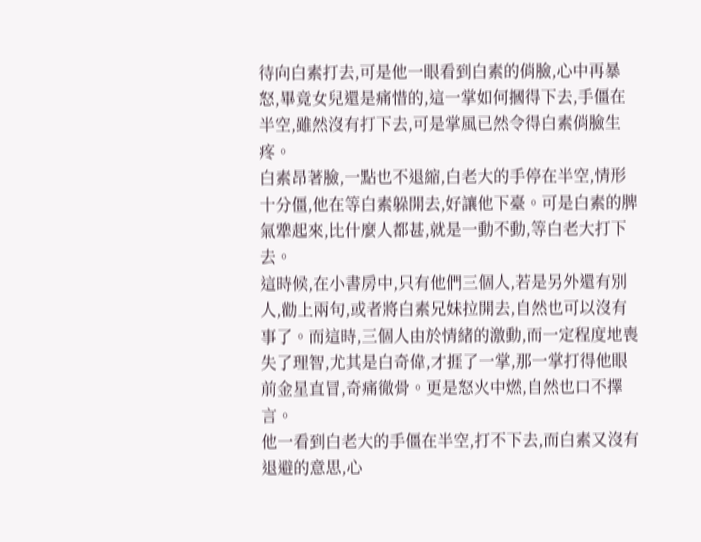待向白素打去,可是他一眼看到白素的俏臉,心中再暴怒,畢竟女兒還是痛惜的,這一掌如何摑得下去,手僵在半空,雖然沒有打下去,可是掌風已然令得白素俏臉生疼。
白素昂著臉,一點也不退縮,白老大的手停在半空,情形十分僵,他在等白素躲開去,好讓他下臺。可是白素的脾氣犟起來,比什麼人都甚,就是一動不動,等白老大打下去。
這時候,在小書房中,只有他們三個人,若是另外還有別人,勸上兩句,或者將白素兄妹拉開去,自然也可以沒有事了。而這時,三個人由於情緒的激動,而一定程度地喪失了理智,尤其是白奇偉,才捱了一掌,那一掌打得他眼前金星直冒,奇痛徹骨。更是怒火中燃,自然也口不擇言。
他一看到白老大的手僵在半空,打不下去,而白素又沒有退避的意思,心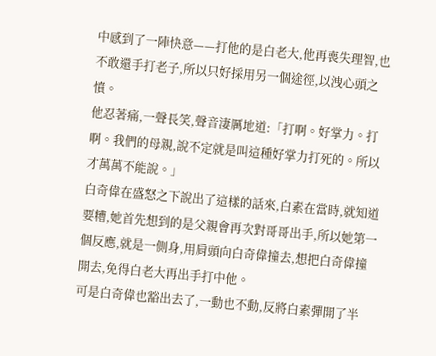中感到了一陣快意——打他的是白老大,他再喪失理智,也不敢還手打老子,所以只好採用另一個途徑,以洩心頭之憤。
他忍著痛,一聲長笑,聲音淒厲地道:「打啊。好掌力。打啊。我們的母親,說不定就是叫這種好掌力打死的。所以才萬萬不能說。」
白奇偉在盛怒之下說出了這樣的話來,白素在當時,就知道要糟,她首先想到的是父親會再次對哥哥出手,所以她第一個反應,就是一側身,用肩頭向白奇偉撞去,想把白奇偉撞開去,免得白老大再出手打中他。
可是白奇偉也豁出去了,一動也不動,反將白素彈開了半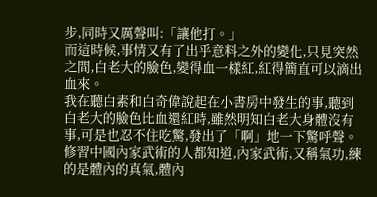步,同時又厲聲叫:「讓他打。」
而這時候,事情又有了出乎意料之外的變化,只見突然之間,白老大的臉色,變得血一樣紅,紅得簡直可以滴出血來。
我在聽白素和白奇偉說起在小書房中發生的事,聽到白老大的臉色比血還紅時,雖然明知白老大身體沒有事,可是也忍不住吃驚,發出了「啊」地一下驚呼聲。
修習中國內家武術的人都知道,內家武術,又稱氣功,練的是體內的真氣,體內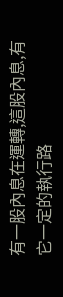有一股內息在運轉,這股內息,有它一定的執行路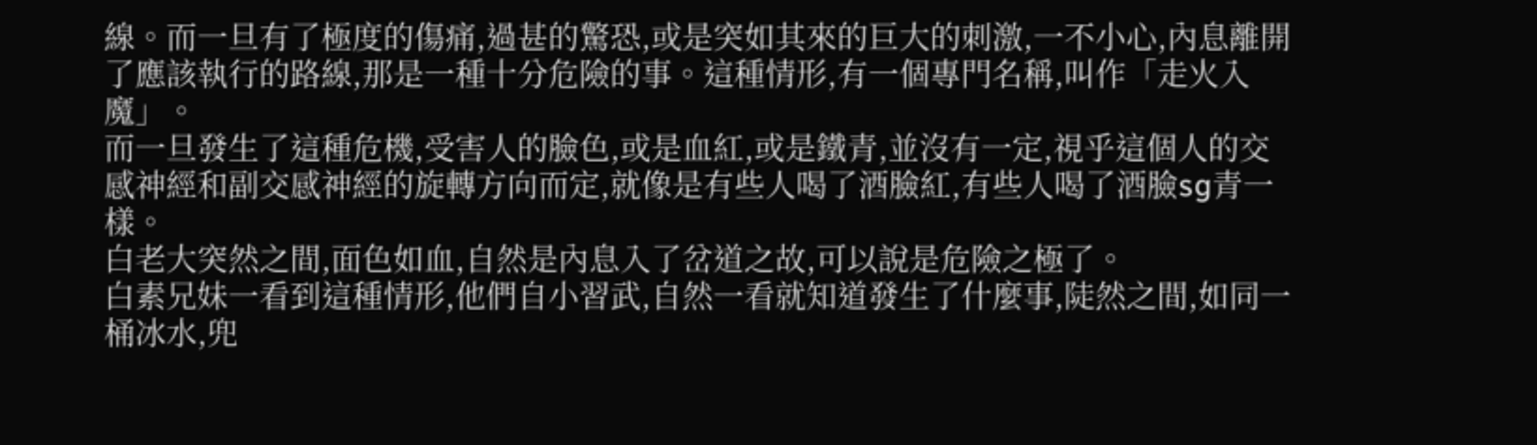線。而一旦有了極度的傷痛,過甚的驚恐,或是突如其來的巨大的刺激,一不小心,內息離開了應該執行的路線,那是一種十分危險的事。這種情形,有一個專門名稱,叫作「走火入魔」。
而一旦發生了這種危機,受害人的臉色,或是血紅,或是鐵青,並沒有一定,視乎這個人的交感神經和副交感神經的旋轉方向而定,就像是有些人喝了酒臉紅,有些人喝了酒臉sg青一樣。
白老大突然之間,面色如血,自然是內息入了岔道之故,可以說是危險之極了。
白素兄妹一看到這種情形,他們自小習武,自然一看就知道發生了什麼事,陡然之間,如同一桶冰水,兜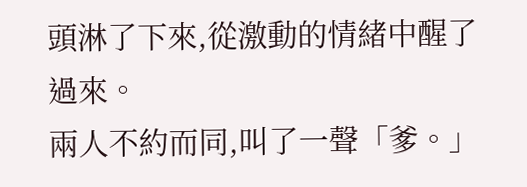頭淋了下來,從激動的情緒中醒了過來。
兩人不約而同,叫了一聲「爹。」